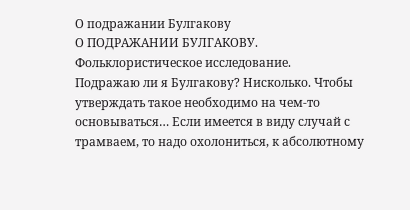О подражании Булгакову
О ПОДРАЖАНИИ БУЛГАКОВУ.
Фольклористическое исследование.
Подражаю ли я Булгакову? Нисколько. Чтобы утверждать такое необходимо на чем-то основываться… Если имеется в виду случай с трамваем, то надо охолониться, к абсолютному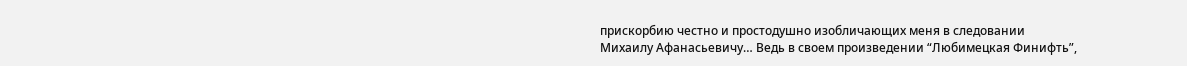прискорбию честно и простодушно изобличающих меня в следовании Михаилу Афанасьевичу… Ведь в своем произведении “Любимецкая Финифть”,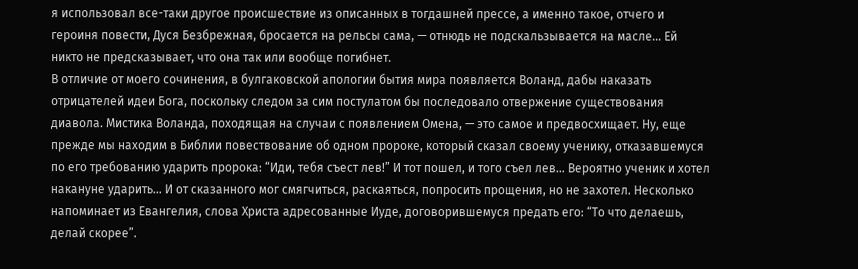я использовал все-таки другое происшествие из описанных в тогдашней прессе, а именно такое, отчего и героиня повести, Дуся Безбрежная, бросается на рельсы сама, — отнюдь не подскальзывается на масле… Ей никто не предсказывает, что она так или вообще погибнет.
В отличие от моего сочинения, в булгаковской апологии бытия мира появляется Воланд, дабы наказать отрицателей идеи Бога, поскольку следом за сим постулатом бы последовало отвержение существования диавола. Мистика Воланда, походящая на случаи с появлением Омена, — это самое и предвосхищает. Ну, еще прежде мы находим в Библии повествование об одном пророке, который сказал своему ученику, отказавшемуся по его требованию ударить пророка: “Иди, тебя съест лев!” И тот пошел, и того съел лев… Вероятно ученик и хотел накануне ударить… И от сказанного мог смягчиться, раскаяться, попросить прощения, но не захотел. Несколько напоминает из Евангелия, слова Христа адресованные Иуде, договорившемуся предать его: “То что делаешь, делай скорее”.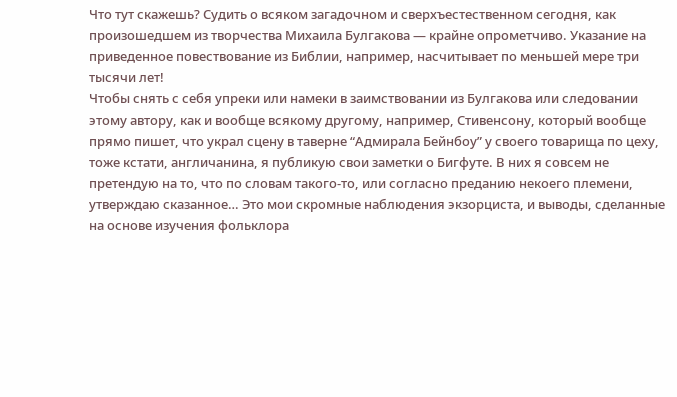Что тут скажешь? Судить о всяком загадочном и сверхъестественном сегодня, как произошедшем из творчества Михаила Булгакова — крайне опрометчиво. Указание на приведенное повествование из Библии, например, насчитывает по меньшей мере три тысячи лет!
Чтобы снять с себя упреки или намеки в заимствовании из Булгакова или следовании этому автору, как и вообще всякому другому, например, Стивенсону, который вообще прямо пишет, что украл сцену в таверне “Адмирала Бейнбоу” у своего товарища по цеху, тоже кстати, англичанина, я публикую свои заметки о Бигфуте. В них я совсем не претендую на то, что по словам такого-то, или согласно преданию некоего племени, утверждаю сказанное… Это мои скромные наблюдения экзорциста, и выводы, сделанные на основе изучения фольклора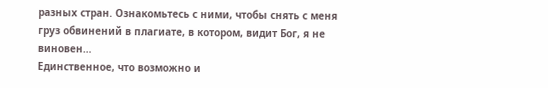разных стран. Ознакомьтесь с ними, чтобы снять с меня груз обвинений в плагиате, в котором, видит Бог, я не виновен…
Единственное, что возможно и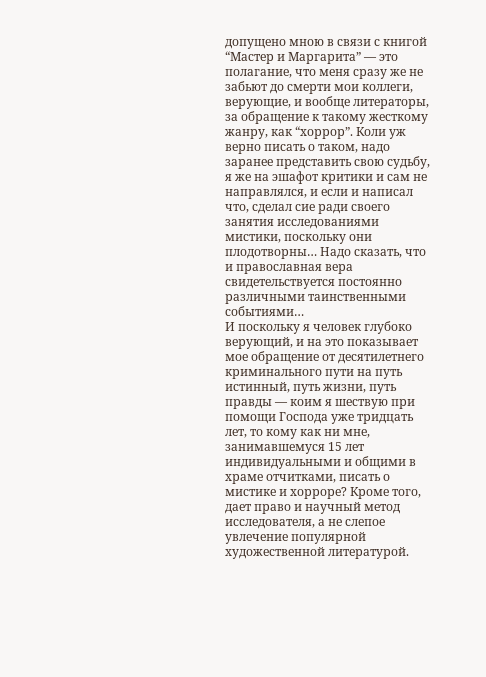допущено мною в связи с книгой “Мастер и Маргарита” — это полагание, что меня сразу же не забьют до смерти мои коллеги, верующие, и вообще литераторы, за обращение к такому жесткому жанру, как “хоррор”. Коли уж верно писать о таком, надо заранее представить свою судьбу, я же на эшафот критики и сам не направлялся, и если и написал что, сделал сие ради своего занятия исследованиями мистики, поскольку они плодотворны… Надо сказать, что и православная вера свидетельствуется постоянно различными таинственными событиями…
И поскольку я человек глубоко верующий, и на это показывает мое обращение от десятилетнего криминального пути на путь истинный, путь жизни, путь правды — коим я шествую при помощи Господа уже тридцать лет, то кому как ни мне, занимавшемуся 15 лет индивидуальными и общими в храме отчитками, писать о мистике и хорроре? Кроме того, дает право и научный метод исследователя, а не слепое увлечение популярной художественной литературой.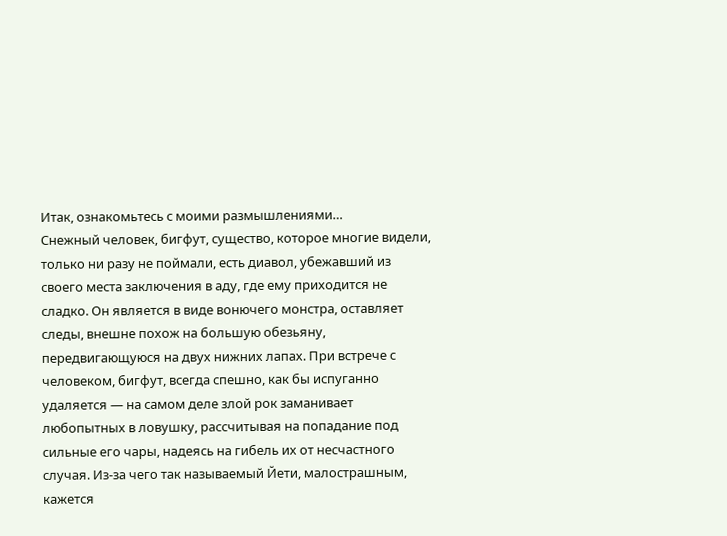Итак, ознакомьтесь с моими размышлениями…
Снежный человек, бигфут, существо, которое многие видели, только ни разу не поймали, есть диавол, убежавший из своего места заключения в аду, где ему приходится не сладко. Он является в виде вонючего монстра, оставляет следы, внешне похож на большую обезьяну, передвигающуюся на двух нижних лапах. При встрече с человеком, бигфут, всегда спешно, как бы испуганно удаляется — на самом деле злой рок заманивает любопытных в ловушку, рассчитывая на попадание под сильные его чары, надеясь на гибель их от несчастного случая. Из-за чего так называемый Йети, малострашным, кажется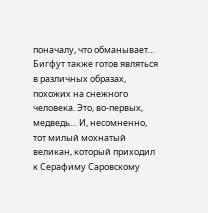поначалу, что обманывает…
Бигфут также готов являться в различных образах, похожих на снежного человека. Это, во-первых, медведь… И, несомненно, тот милый мохнатый великан, который приходил к Серафиму Саровскому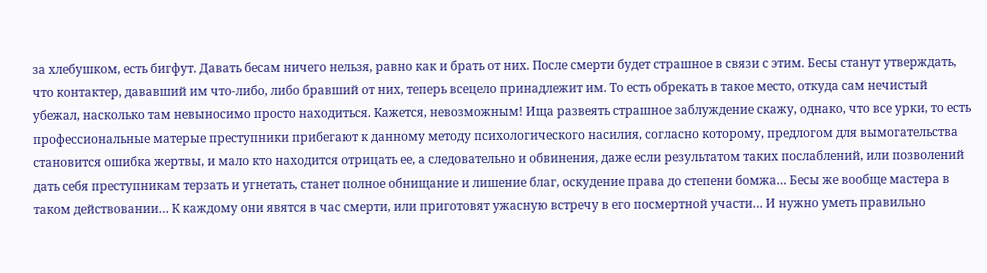за хлебушком, есть бигфут. Давать бесам ничего нельзя, равно как и брать от них. После смерти будет страшное в связи с этим. Бесы станут утверждать, что контактер, дававший им что-либо, либо бравший от них, теперь всецело принадлежит им. То есть обрекать в такое место, откуда сам нечистый убежал, насколько там невыносимо просто находиться. Кажется, невозможным! Ища развеять страшное заблуждение скажу, однако, что все урки, то есть профессиональные матерые преступники прибегают к данному методу психологического насилия, согласно которому, предлогом для вымогательства становится ошибка жертвы, и мало кто находится отрицать ее, а следовательно и обвинения, даже если результатом таких послаблений, или позволений дать себя преступникам терзать и угнетать, станет полное обнищание и лишение благ, оскудение права до степени бомжа… Бесы же вообще мастера в таком действовании… К каждому они явятся в час смерти, или приготовят ужасную встречу в его посмертной участи… И нужно уметь правильно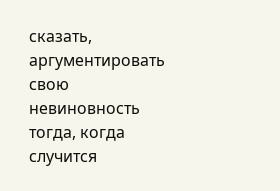сказать, аргументировать свою невиновность тогда, когда случится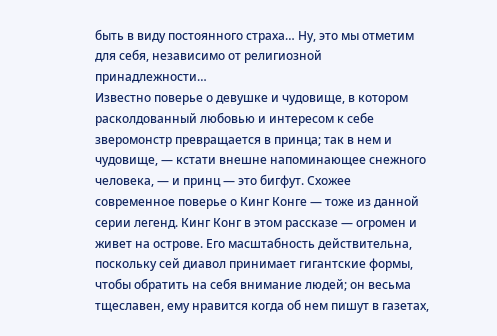быть в виду постоянного страха… Ну, это мы отметим для себя, независимо от религиозной принадлежности…
Известно поверье о девушке и чудовище, в котором расколдованный любовью и интересом к себе зверомонстр превращается в принца; так в нем и чудовище, — кстати внешне напоминающее снежного человека, — и принц — это бигфут. Схожее современное поверье о Кинг Конге — тоже из данной серии легенд. Кинг Конг в этом рассказе — огромен и живет на острове. Его масштабность действительна, поскольку сей диавол принимает гигантские формы, чтобы обратить на себя внимание людей; он весьма тщеславен, ему нравится когда об нем пишут в газетах,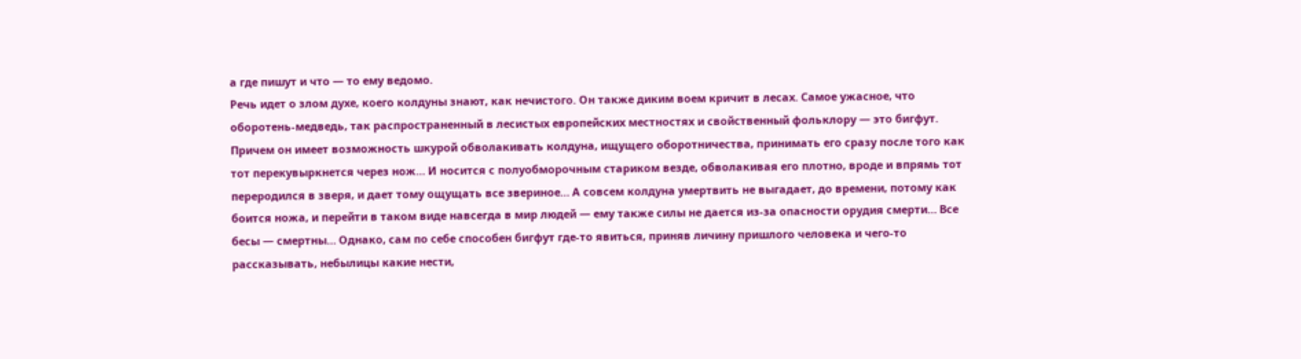а где пишут и что — то ему ведомо.
Речь идет о злом духе, коего колдуны знают, как нечистого. Он также диким воем кричит в лесах. Самое ужасное, что оборотень-медведь, так распространенный в лесистых европейских местностях и свойственный фольклору — это бигфут. Причем он имеет возможность шкурой обволакивать колдуна, ищущего оборотничества, принимать его сразу после того как тот перекувыркнется через нож… И носится с полуобморочным стариком везде, обволакивая его плотно, вроде и впрямь тот переродился в зверя, и дает тому ощущать все звериное… А совсем колдуна умертвить не выгадает, до времени, потому как боится ножа, и перейти в таком виде навсегда в мир людей — ему также силы не дается из-за опасности орудия смерти… Все бесы — смертны… Однако, сам по себе способен бигфут где-то явиться, приняв личину пришлого человека и чего-то рассказывать, небылицы какие нести,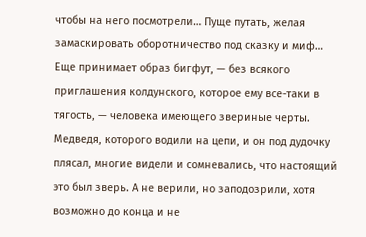чтобы на него посмотрели… Пуще путать, желая замаскировать оборотничество под сказку и миф… Еще принимает образ бигфут, — без всякого приглашения колдунского, которое ему все-таки в тягость, — человека имеющего звериные черты.
Медведя, которого водили на цепи, и он под дудочку плясал, многие видели и сомневались, что настоящий это был зверь. А не верили, но заподозрили, хотя возможно до конца и не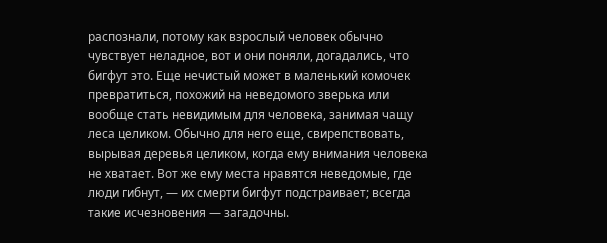распознали, потому как взрослый человек обычно чувствует неладное, вот и они поняли, догадались, что бигфут это. Еще нечистый может в маленький комочек превратиться, похожий на неведомого зверька или вообще стать невидимым для человека, занимая чащу леса целиком. Обычно для него еще, свирепствовать, вырывая деревья целиком, когда ему внимания человека не хватает. Вот же ему места нравятся неведомые, где люди гибнут, — их смерти бигфут подстраивает; всегда такие исчезновения — загадочны.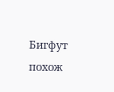Бигфут похож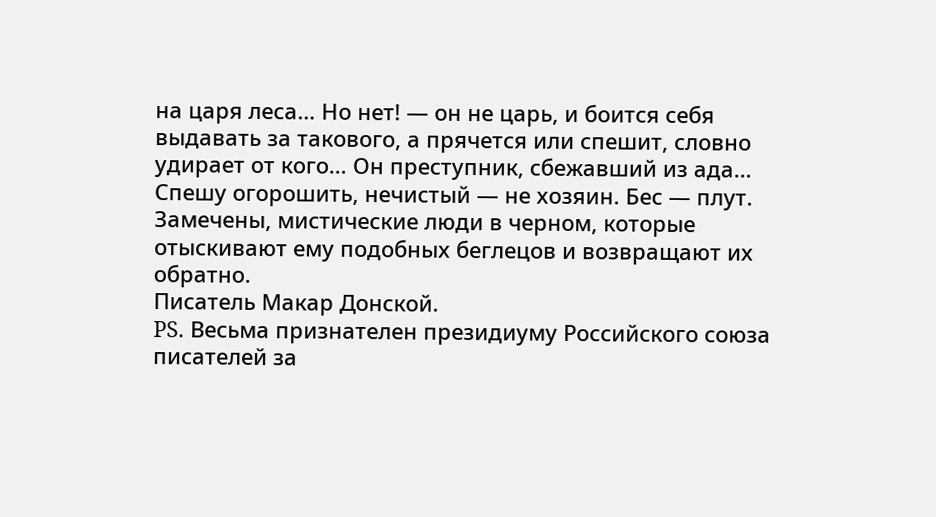на царя леса… Но нет! — он не царь, и боится себя выдавать за такового, а прячется или спешит, словно удирает от кого… Он преступник, сбежавший из ада… Спешу огорошить, нечистый — не хозяин. Бес — плут. Замечены, мистические люди в черном, которые отыскивают ему подобных беглецов и возвращают их обратно.
Писатель Макар Донской.
PS. Весьма признателен президиуму Российского союза писателей за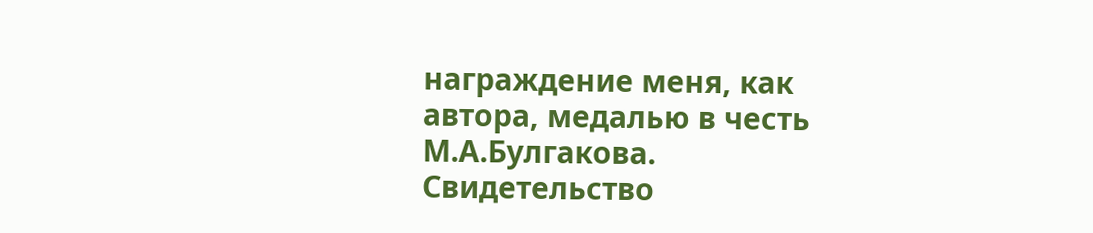награждение меня, как автора, медалью в честь М.А.Булгакова.
Свидетельство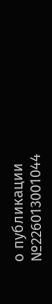о публикации №226013001044